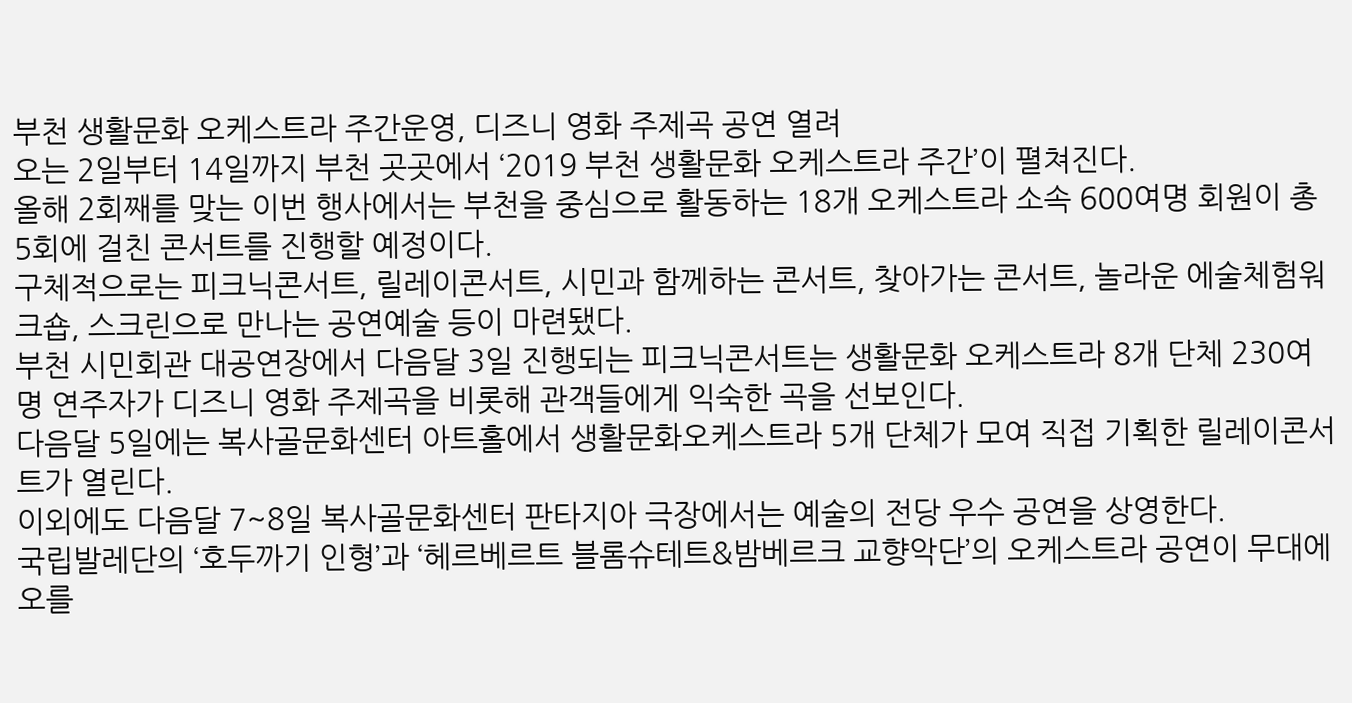부천 생활문화 오케스트라 주간운영, 디즈니 영화 주제곡 공연 열려
오는 2일부터 14일까지 부천 곳곳에서 ‘2019 부천 생활문화 오케스트라 주간’이 펼쳐진다.
올해 2회째를 맞는 이번 행사에서는 부천을 중심으로 활동하는 18개 오케스트라 소속 600여명 회원이 총 5회에 걸친 콘서트를 진행할 예정이다.
구체적으로는 피크닉콘서트, 릴레이콘서트, 시민과 함께하는 콘서트, 찾아가는 콘서트, 놀라운 에술체험워크숍, 스크린으로 만나는 공연예술 등이 마련됐다.
부천 시민회관 대공연장에서 다음달 3일 진행되는 피크닉콘서트는 생활문화 오케스트라 8개 단체 230여 명 연주자가 디즈니 영화 주제곡을 비롯해 관객들에게 익숙한 곡을 선보인다.
다음달 5일에는 복사골문화센터 아트홀에서 생활문화오케스트라 5개 단체가 모여 직접 기획한 릴레이콘서트가 열린다.
이외에도 다음달 7~8일 복사골문화센터 판타지아 극장에서는 예술의 전당 우수 공연을 상영한다.
국립발레단의 ‘호두까기 인형’과 ‘헤르베르트 블롬슈테트&밤베르크 교향악단’의 오케스트라 공연이 무대에 오를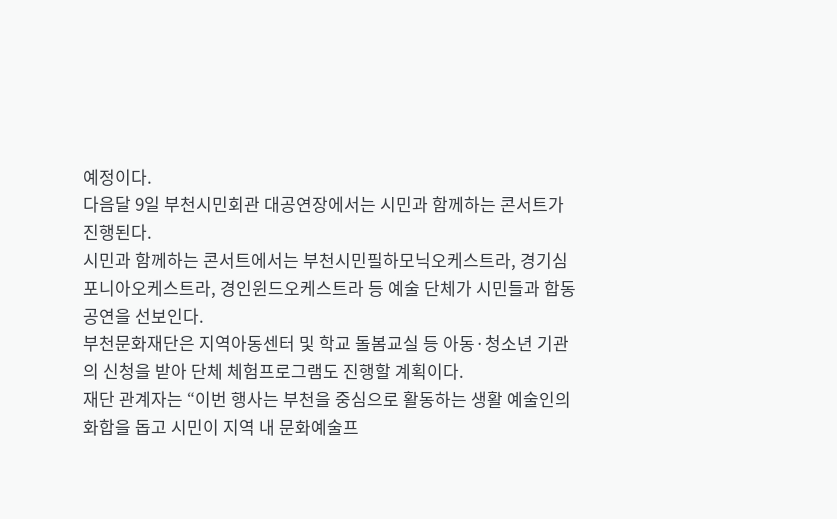예정이다.
다음달 9일 부천시민회관 대공연장에서는 시민과 함께하는 콘서트가 진행된다.
시민과 함께하는 콘서트에서는 부천시민필하모닉오케스트라, 경기심포니아오케스트라, 경인윈드오케스트라 등 예술 단체가 시민들과 합동 공연을 선보인다.
부천문화재단은 지역아동센터 및 학교 돌봄교실 등 아동·청소년 기관의 신청을 받아 단체 체험프로그램도 진행할 계획이다.
재단 관계자는 “이번 행사는 부천을 중심으로 활동하는 생활 예술인의 화합을 돕고 시민이 지역 내 문화예술프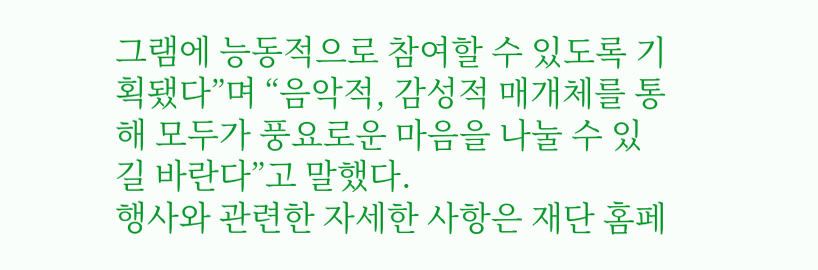그램에 능동적으로 참여할 수 있도록 기획됐다”며 “음악적, 감성적 매개체를 통해 모두가 풍요로운 마음을 나눌 수 있길 바란다”고 말했다.
행사와 관련한 자세한 사항은 재단 홈페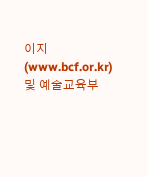이지(www.bcf.or.kr) 및 예술교육부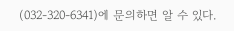(032-320-6341)에 문의하면 알 수 있다.